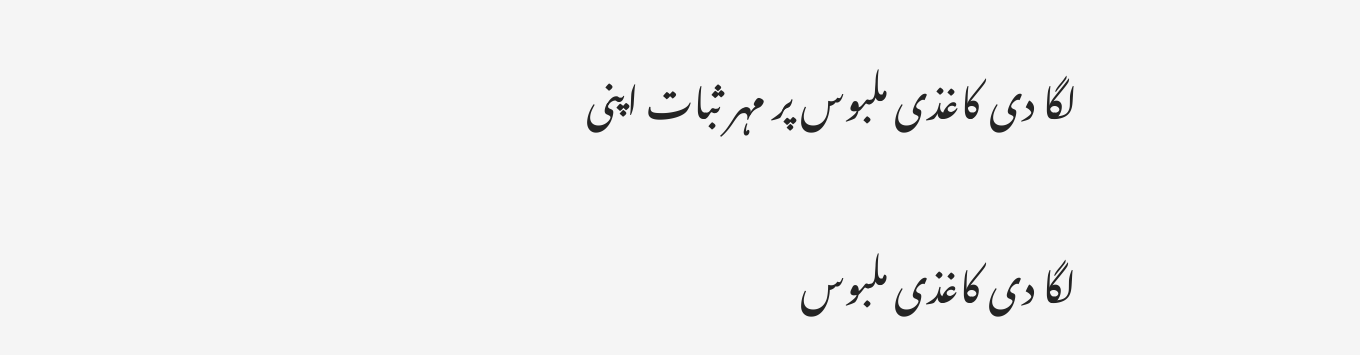لگا دی کاغذی ملبوس پر مہر ثبات اپنی

لگا دی کاغذی ملبوس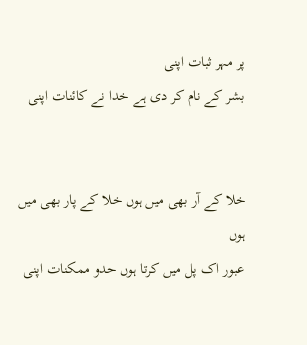پر مہر ثبات اپنی
بشر کے نام کر دی ہے خدا نے کائنات اپنی


خلا کے آر بھی میں ہوں خلا کے پار بھی میں ہوں
عبور اک پل میں کرتا ہوں حدو ممکنات اپنی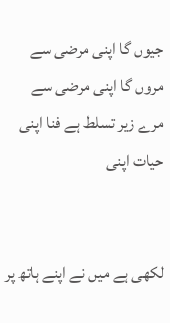جیوں گا اپنی مرضی سے مروں گا اپنی مرضی سے
مرے زیر تسلط ہے فنا اپنی حیات اپنی


لکھی ہے میں نے اپنے ہاتھ پر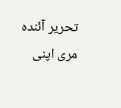تحریر آئندہ
مری اپنی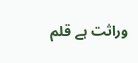وراثت ہے قلم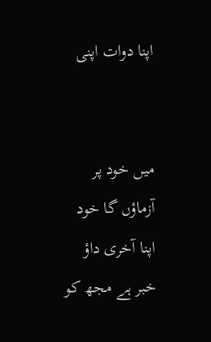اپنا دوات اپنی


میں خود پر آزماؤں گا خود اپنا آخری داؤ
خبر ہے مجھ کو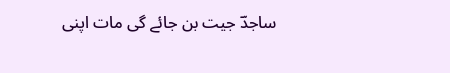ساجدؔ جیت بن جائے گی مات اپنی